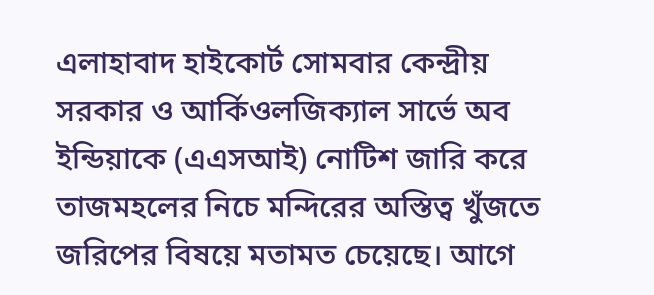এলাহাবাদ হাইকোর্ট সোমবার কেন্দ্রীয় সরকার ও আর্কিওলজিক্যাল সার্ভে অব ইন্ডিয়াকে (এএসআই) নোটিশ জারি করে তাজমহলের নিচে মন্দিরের অস্তিত্ব খুঁজতে জরিপের বিষয়ে মতামত চেয়েছে। আগে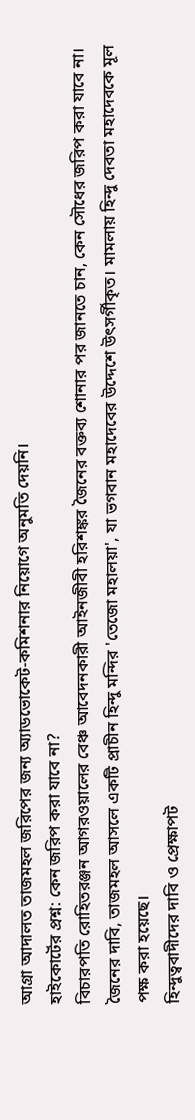আগ্রা আদালত তাজমহল জরিপের জন্য অ্যাডভোকেট-কমিশনার নিয়োগে অনুমতি দেয়নি।
হাইকোর্টের প্রশ্ন: কেন জরিপ করা যাবে না?
বিচারপতি রোহিতরঞ্জন আগরওয়ালের বেঞ্চ আবেদনকারী আইনজীবী হরিশঙ্কর জৈনের বক্তব্য শোনার পর জানতে চান, কেন সৌধের জরিপ করা যাবে না। জৈনের দাবি, তাজমহল আসলে একটি প্রাচীন হিন্দু মন্দির 'তেজো মহালয়া', যা ভগবান মহাদেবের উদ্দেশে উৎসর্গীকৃত। মামলায় হিন্দু দেবতা মহাদেবকে মূল পক্ষ করা হয়েছে।
হিন্দুত্ববাদীদের দাবি ও প্রেক্ষাপট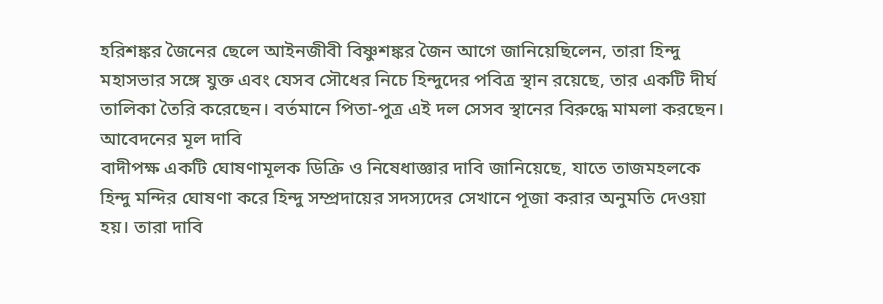হরিশঙ্কর জৈনের ছেলে আইনজীবী বিষ্ণুশঙ্কর জৈন আগে জানিয়েছিলেন, তারা হিন্দু মহাসভার সঙ্গে যুক্ত এবং যেসব সৌধের নিচে হিন্দুদের পবিত্র স্থান রয়েছে, তার একটি দীর্ঘ তালিকা তৈরি করেছেন। বর্তমানে পিতা-পুত্র এই দল সেসব স্থানের বিরুদ্ধে মামলা করছেন।
আবেদনের মূল দাবি
বাদীপক্ষ একটি ঘোষণামূলক ডিক্রি ও নিষেধাজ্ঞার দাবি জানিয়েছে, যাতে তাজমহলকে হিন্দু মন্দির ঘোষণা করে হিন্দু সম্প্রদায়ের সদস্যদের সেখানে পূজা করার অনুমতি দেওয়া হয়। তারা দাবি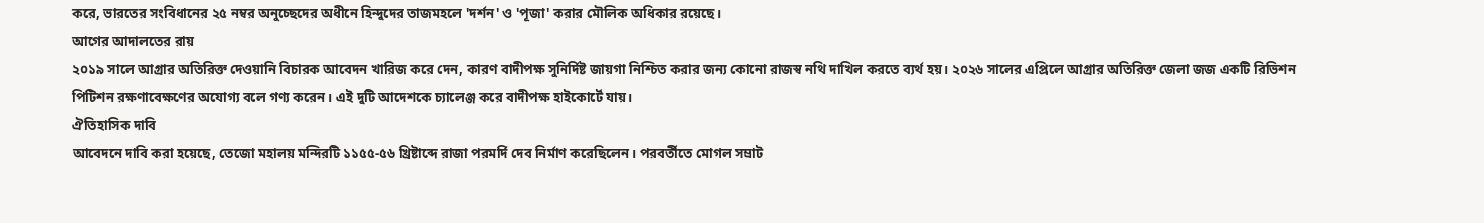করে, ভারতের সংবিধানের ২৫ নম্বর অনুচ্ছেদের অধীনে হিন্দুদের তাজমহলে 'দর্শন' ও 'পূজা' করার মৌলিক অধিকার রয়েছে।
আগের আদালতের রায়
২০১৯ সালে আগ্রার অতিরিক্ত দেওয়ানি বিচারক আবেদন খারিজ করে দেন, কারণ বাদীপক্ষ সুনির্দিষ্ট জায়গা নিশ্চিত করার জন্য কোনো রাজস্ব নথি দাখিল করতে ব্যর্থ হয়। ২০২৬ সালের এপ্রিলে আগ্রার অতিরিক্ত জেলা জজ একটি রিভিশন পিটিশন রক্ষণাবেক্ষণের অযোগ্য বলে গণ্য করেন। এই দুটি আদেশকে চ্যালেঞ্জ করে বাদীপক্ষ হাইকোর্টে যায়।
ঐতিহাসিক দাবি
আবেদনে দাবি করা হয়েছে, তেজো মহালয় মন্দিরটি ১১৫৫-৫৬ খ্রিষ্টাব্দে রাজা পরমর্দি দেব নির্মাণ করেছিলেন। পরবর্তীতে মোগল সম্রাট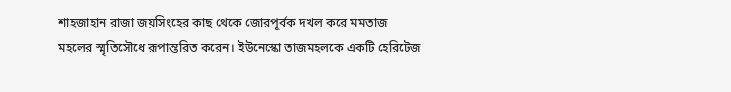শাহজাহান রাজা জয়সিংহের কাছ থেকে জোরপূর্বক দখল করে মমতাজ মহলের স্মৃতিসৌধে রূপান্তরিত করেন। ইউনেস্কো তাজমহলকে একটি হেরিটেজ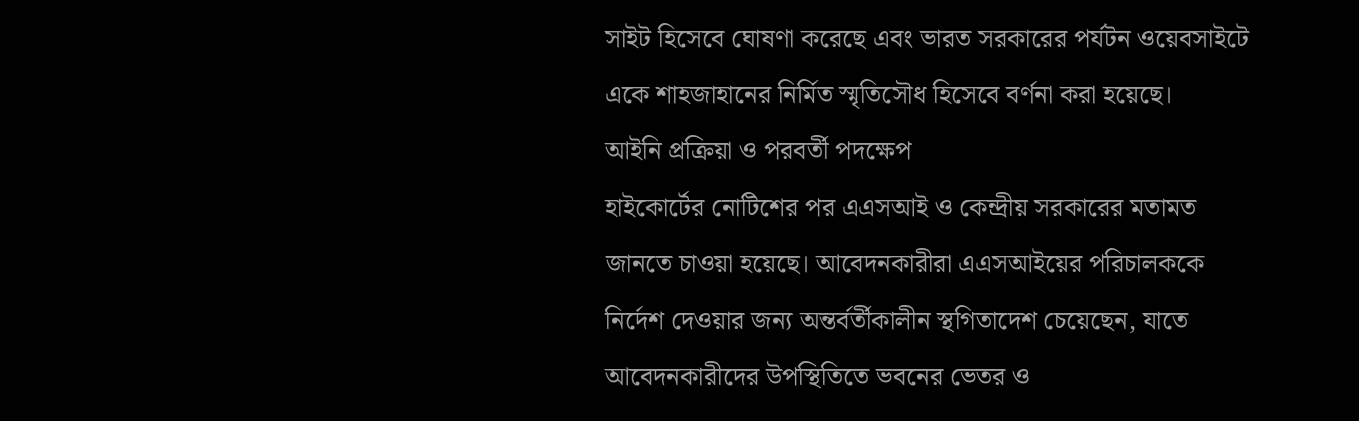সাইট হিসেবে ঘোষণা করেছে এবং ভারত সরকারের পর্যটন ওয়েবসাইটে একে শাহজাহানের নির্মিত স্মৃতিসৌধ হিসেবে বর্ণনা করা হয়েছে।
আইনি প্রক্রিয়া ও পরবর্তী পদক্ষেপ
হাইকোর্টের নোটিশের পর এএসআই ও কেন্দ্রীয় সরকারের মতামত জানতে চাওয়া হয়েছে। আবেদনকারীরা এএসআইয়ের পরিচালককে নির্দেশ দেওয়ার জন্য অন্তর্বর্তীকালীন স্থগিতাদেশ চেয়েছেন, যাতে আবেদনকারীদের উপস্থিতিতে ভবনের ভেতর ও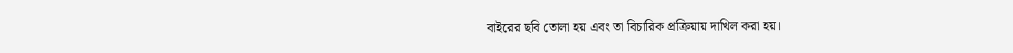বাইরের ছবি তোলা হয় এবং তা বিচারিক প্রক্রিয়ায় দাখিল করা হয়।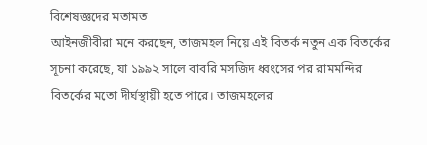বিশেষজ্ঞদের মতামত
আইনজীবীরা মনে করছেন, তাজমহল নিয়ে এই বিতর্ক নতুন এক বিতর্কের সূচনা করেছে, যা ১৯৯২ সালে বাবরি মসজিদ ধ্বংসের পর রামমন্দির বিতর্কের মতো দীর্ঘস্থায়ী হতে পারে। তাজমহলের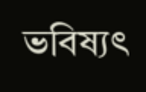ভবিষ্যৎ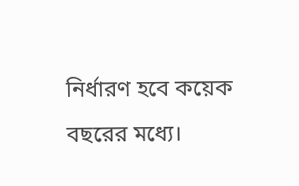নির্ধারণ হবে কয়েক বছরের মধ্যে।